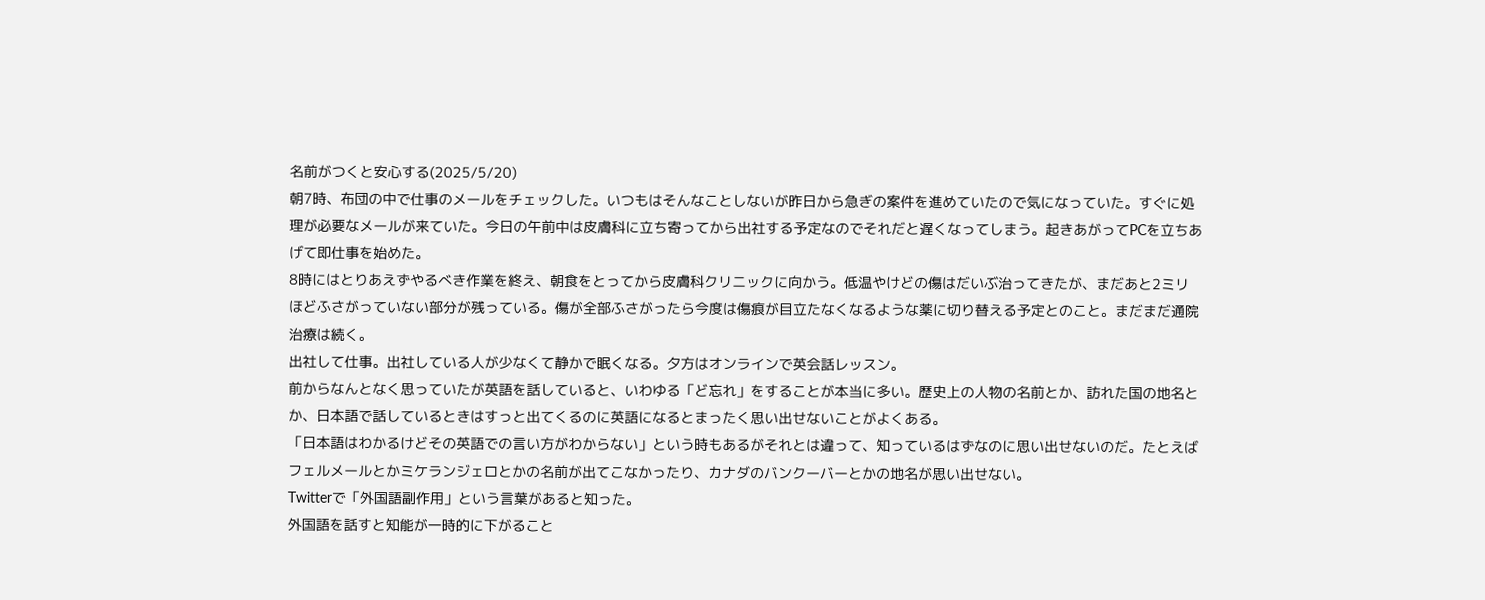名前がつくと安心する(2025/5/20)
朝7時、布団の中で仕事のメールをチェックした。いつもはそんなことしないが昨日から急ぎの案件を進めていたので気になっていた。すぐに処理が必要なメールが来ていた。今日の午前中は皮膚科に立ち寄ってから出社する予定なのでそれだと遅くなってしまう。起きあがってPCを立ちあげて即仕事を始めた。
8時にはとりあえずやるべき作業を終え、朝食をとってから皮膚科クリニックに向かう。低温やけどの傷はだいぶ治ってきたが、まだあと2ミリほどふさがっていない部分が残っている。傷が全部ふさがったら今度は傷痕が目立たなくなるような薬に切り替える予定とのこと。まだまだ通院治療は続く。
出社して仕事。出社している人が少なくて静かで眠くなる。夕方はオンラインで英会話レッスン。
前からなんとなく思っていたが英語を話していると、いわゆる「ど忘れ」をすることが本当に多い。歴史上の人物の名前とか、訪れた国の地名とか、日本語で話しているときはすっと出てくるのに英語になるとまったく思い出せないことがよくある。
「日本語はわかるけどその英語での言い方がわからない」という時もあるがそれとは違って、知っているはずなのに思い出せないのだ。たとえばフェルメールとかミケランジェロとかの名前が出てこなかったり、カナダのバンクーバーとかの地名が思い出せない。
Twitterで「外国語副作用」という言葉があると知った。
外国語を話すと知能が一時的に下がること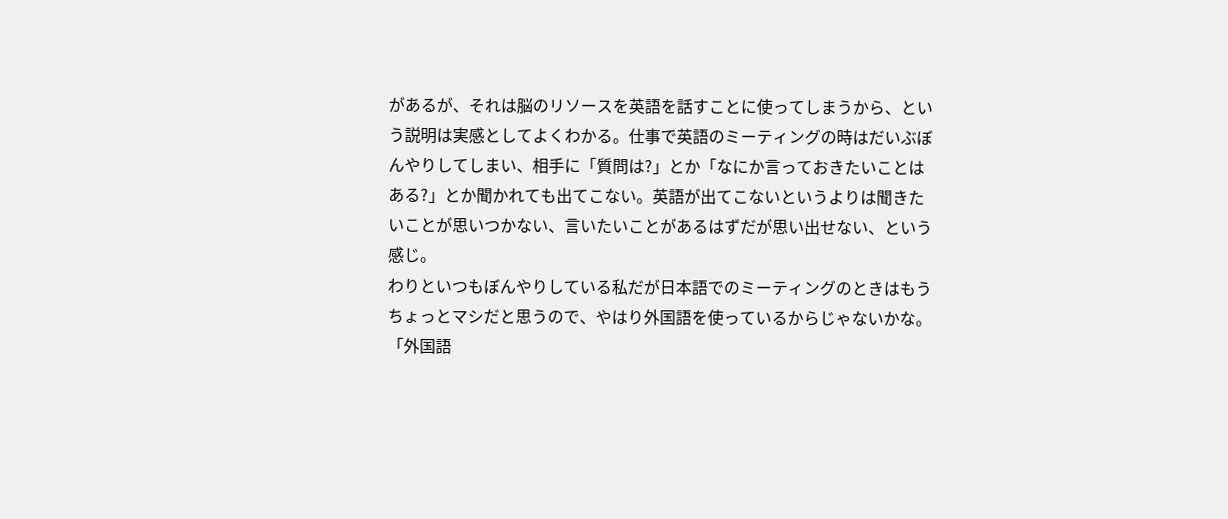があるが、それは脳のリソースを英語を話すことに使ってしまうから、という説明は実感としてよくわかる。仕事で英語のミーティングの時はだいぶぼんやりしてしまい、相手に「質問は?」とか「なにか言っておきたいことはある?」とか聞かれても出てこない。英語が出てこないというよりは聞きたいことが思いつかない、言いたいことがあるはずだが思い出せない、という感じ。
わりといつもぼんやりしている私だが日本語でのミーティングのときはもうちょっとマシだと思うので、やはり外国語を使っているからじゃないかな。
「外国語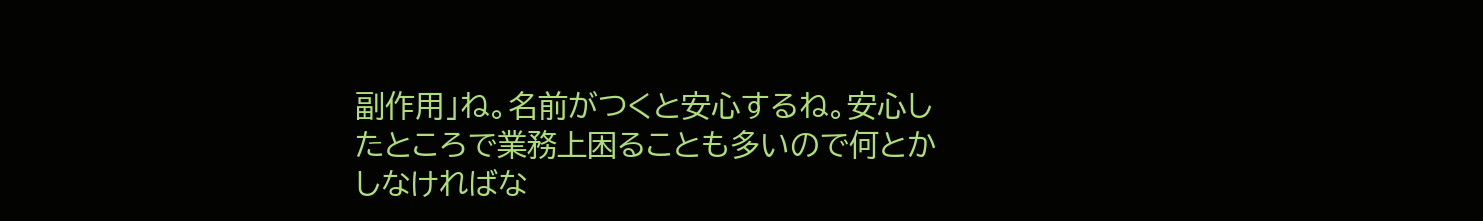副作用」ね。名前がつくと安心するね。安心したところで業務上困ることも多いので何とかしなければな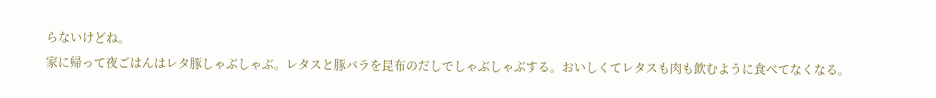らないけどね。
家に帰って夜ごはんはレタ豚しゃぶしゃぶ。レタスと豚バラを昆布のだしでしゃぶしゃぶする。おいしくてレタスも肉も飲むように食べてなくなる。